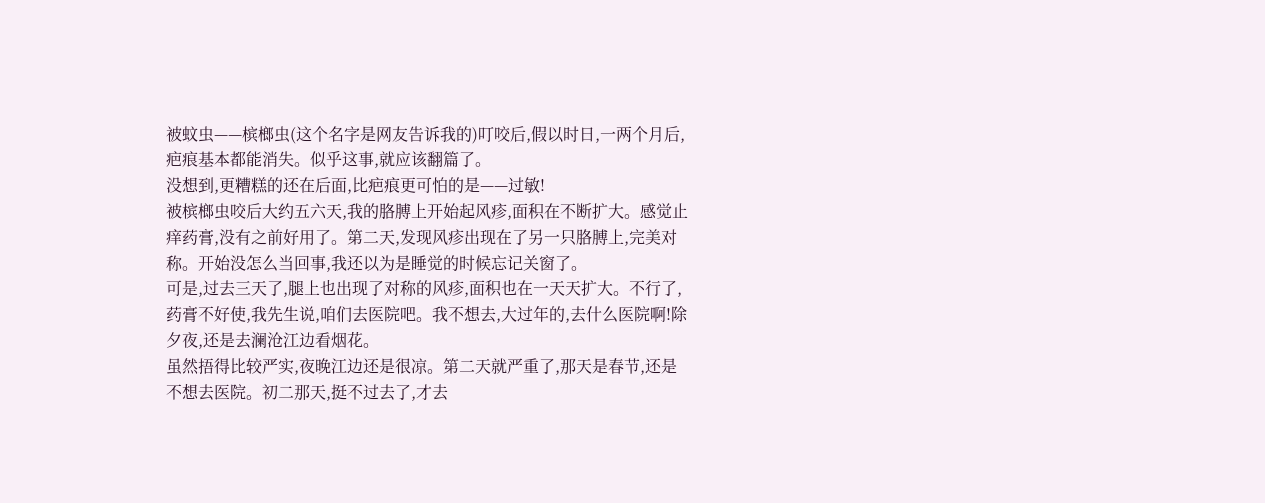被蚊虫——槟榔虫(这个名字是网友告诉我的)叮咬后,假以时日,一两个月后,疤痕基本都能消失。似乎这事,就应该翻篇了。
没想到,更糟糕的还在后面,比疤痕更可怕的是——过敏!
被槟榔虫咬后大约五六天,我的胳膊上开始起风疹,面积在不断扩大。感觉止痒药膏,没有之前好用了。第二天,发现风疹出现在了另一只胳膊上,完美对称。开始没怎么当回事,我还以为是睡觉的时候忘记关窗了。
可是,过去三天了,腿上也出现了对称的风疹,面积也在一天天扩大。不行了,药膏不好使,我先生说,咱们去医院吧。我不想去,大过年的,去什么医院啊!除夕夜,还是去澜沧江边看烟花。
虽然捂得比较严实,夜晚江边还是很凉。第二天就严重了,那天是春节,还是不想去医院。初二那天,挺不过去了,才去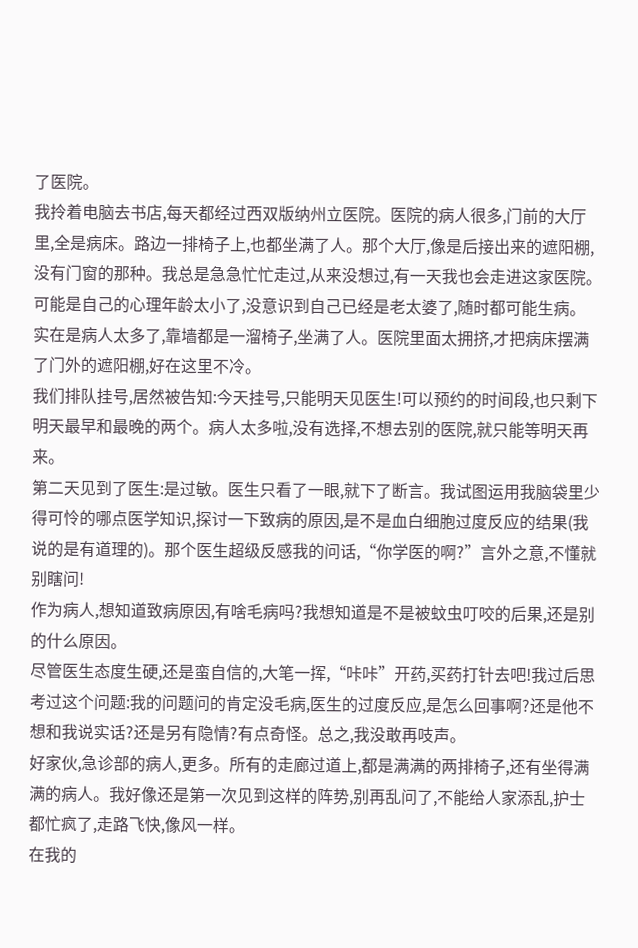了医院。
我拎着电脑去书店,每天都经过西双版纳州立医院。医院的病人很多,门前的大厅里,全是病床。路边一排椅子上,也都坐满了人。那个大厅,像是后接出来的遮阳棚,没有门窗的那种。我总是急急忙忙走过,从来没想过,有一天我也会走进这家医院。可能是自己的心理年龄太小了,没意识到自己已经是老太婆了,随时都可能生病。
实在是病人太多了,靠墙都是一溜椅子,坐满了人。医院里面太拥挤,才把病床摆满了门外的遮阳棚,好在这里不冷。
我们排队挂号,居然被告知:今天挂号,只能明天见医生!可以预约的时间段,也只剩下明天最早和最晚的两个。病人太多啦,没有选择,不想去别的医院,就只能等明天再来。
第二天见到了医生:是过敏。医生只看了一眼,就下了断言。我试图运用我脑袋里少得可怜的哪点医学知识,探讨一下致病的原因,是不是血白细胞过度反应的结果(我说的是有道理的)。那个医生超级反感我的问话,“你学医的啊?”言外之意,不懂就别瞎问!
作为病人,想知道致病原因,有啥毛病吗?我想知道是不是被蚊虫叮咬的后果,还是别的什么原因。
尽管医生态度生硬,还是蛮自信的,大笔一挥,“咔咔”开药,买药打针去吧!我过后思考过这个问题:我的问题问的肯定没毛病,医生的过度反应,是怎么回事啊?还是他不想和我说实话?还是另有隐情?有点奇怪。总之,我没敢再吱声。
好家伙,急诊部的病人,更多。所有的走廊过道上,都是满满的两排椅子,还有坐得满满的病人。我好像还是第一次见到这样的阵势,别再乱问了,不能给人家添乱,护士都忙疯了,走路飞快,像风一样。
在我的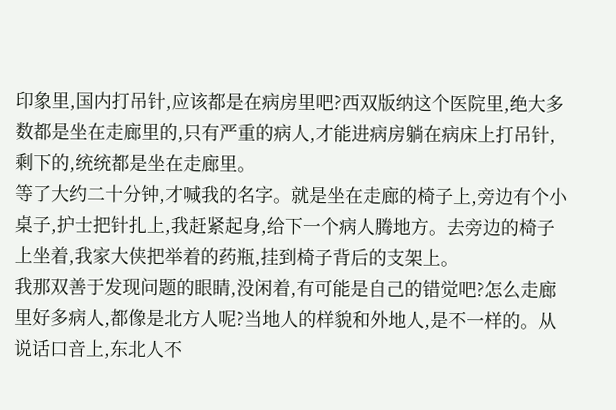印象里,国内打吊针,应该都是在病房里吧?西双版纳这个医院里,绝大多数都是坐在走廊里的,只有严重的病人,才能进病房躺在病床上打吊针,剩下的,统统都是坐在走廊里。
等了大约二十分钟,才喊我的名字。就是坐在走廊的椅子上,旁边有个小桌子,护士把针扎上,我赶紧起身,给下一个病人腾地方。去旁边的椅子上坐着,我家大侠把举着的药瓶,挂到椅子背后的支架上。
我那双善于发现问题的眼睛,没闲着,有可能是自己的错觉吧?怎么走廊里好多病人,都像是北方人呢?当地人的样貌和外地人,是不一样的。从说话口音上,东北人不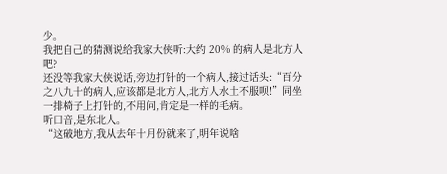少。
我把自己的猜测说给我家大侠听:大约 20% 的病人是北方人吧?
还没等我家大侠说话,旁边打针的一个病人,接过话头:“百分之八九十的病人,应该都是北方人,北方人水土不服呗!”同坐一排椅子上打针的,不用问,肯定是一样的毛病。
听口音,是东北人。
“这破地方,我从去年十月份就来了,明年说啥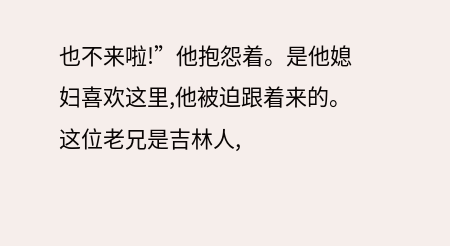也不来啦!”他抱怨着。是他媳妇喜欢这里,他被迫跟着来的。这位老兄是吉林人,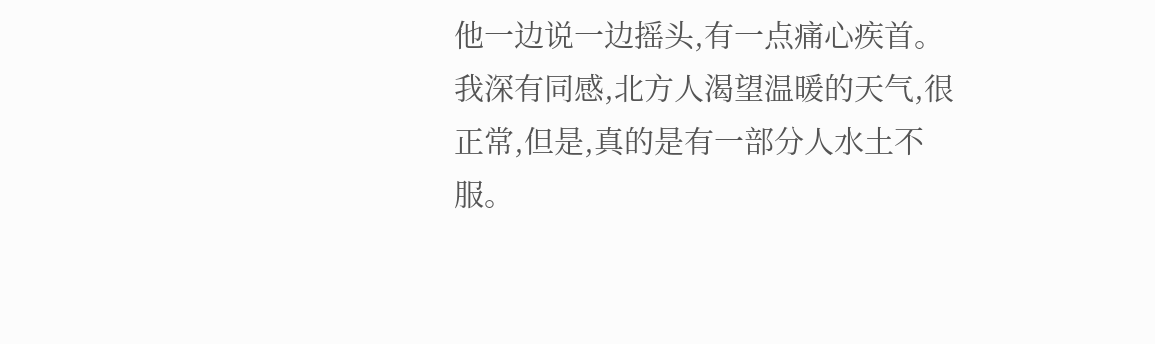他一边说一边摇头,有一点痛心疾首。
我深有同感,北方人渴望温暖的天气,很正常,但是,真的是有一部分人水土不服。